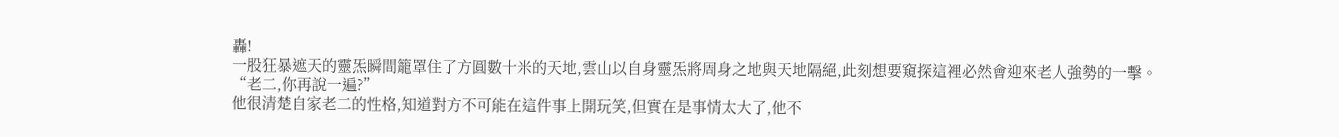轟!
一股狂暴遮天的靈炁瞬間籠罩住了方圓數十米的天地,雲山以自身靈炁將周身之地與天地隔絕,此刻想要窺探這裡必然會迎來老人強勢的一擊。
“老二,你再說一遍?”
他很清楚自家老二的性格,知道對方不可能在這件事上開玩笑,但實在是事情太大了,他不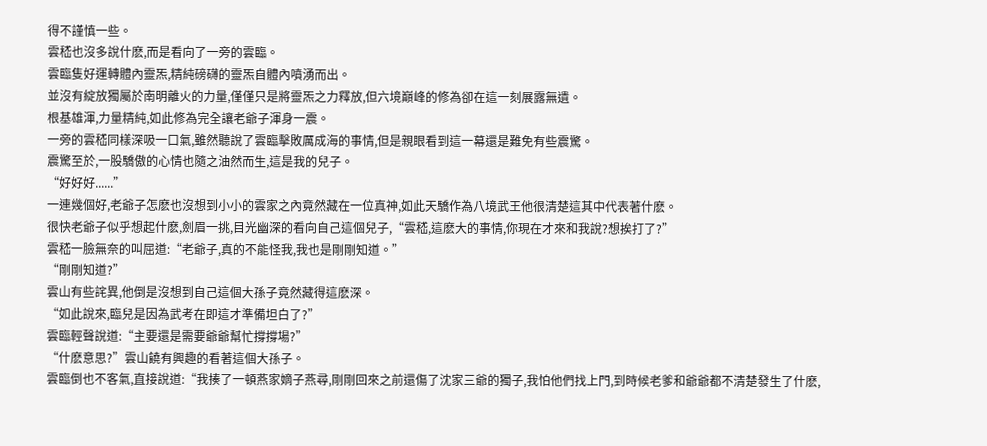得不謹慎一些。
雲嵇也沒多說什麽,而是看向了一旁的雲臨。
雲臨隻好運轉體內靈炁,精純磅礴的靈炁自體內噴湧而出。
並沒有綻放獨屬於南明離火的力量,僅僅只是將靈炁之力釋放,但六境巔峰的修為卻在這一刻展露無遺。
根基雄渾,力量精純,如此修為完全讓老爺子渾身一震。
一旁的雲嵇同樣深吸一口氣,雖然聽說了雲臨擊敗厲成海的事情,但是親眼看到這一幕還是難免有些震驚。
震驚至於,一股驕傲的心情也隨之油然而生,這是我的兒子。
“好好好......”
一連幾個好,老爺子怎麽也沒想到小小的雲家之內竟然藏在一位真神,如此天驕作為八境武王他很清楚這其中代表著什麽。
很快老爺子似乎想起什麽,劍眉一挑,目光幽深的看向自己這個兒子,“雲嵇,這麽大的事情,你現在才來和我說?想挨打了?”
雲嵇一臉無奈的叫屈道:“老爺子,真的不能怪我,我也是剛剛知道。”
“剛剛知道?”
雲山有些詫異,他倒是沒想到自己這個大孫子竟然藏得這麽深。
“如此說來,臨兒是因為武考在即這才準備坦白了?”
雲臨輕聲說道:“主要還是需要爺爺幫忙撐撐場?”
“什麽意思?”雲山饒有興趣的看著這個大孫子。
雲臨倒也不客氣,直接說道:“我揍了一頓燕家嫡子燕尋,剛剛回來之前還傷了沈家三爺的獨子,我怕他們找上門,到時候老爹和爺爺都不清楚發生了什麽,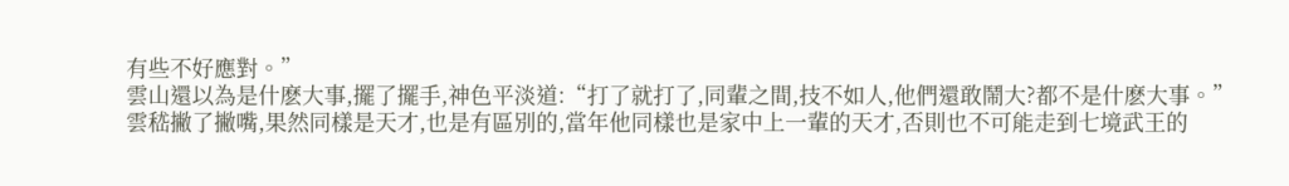有些不好應對。”
雲山還以為是什麽大事,擺了擺手,神色平淡道:“打了就打了,同輩之間,技不如人,他們還敢鬧大?都不是什麽大事。”
雲嵇撇了撇嘴,果然同樣是天才,也是有區別的,當年他同樣也是家中上一輩的天才,否則也不可能走到七境武王的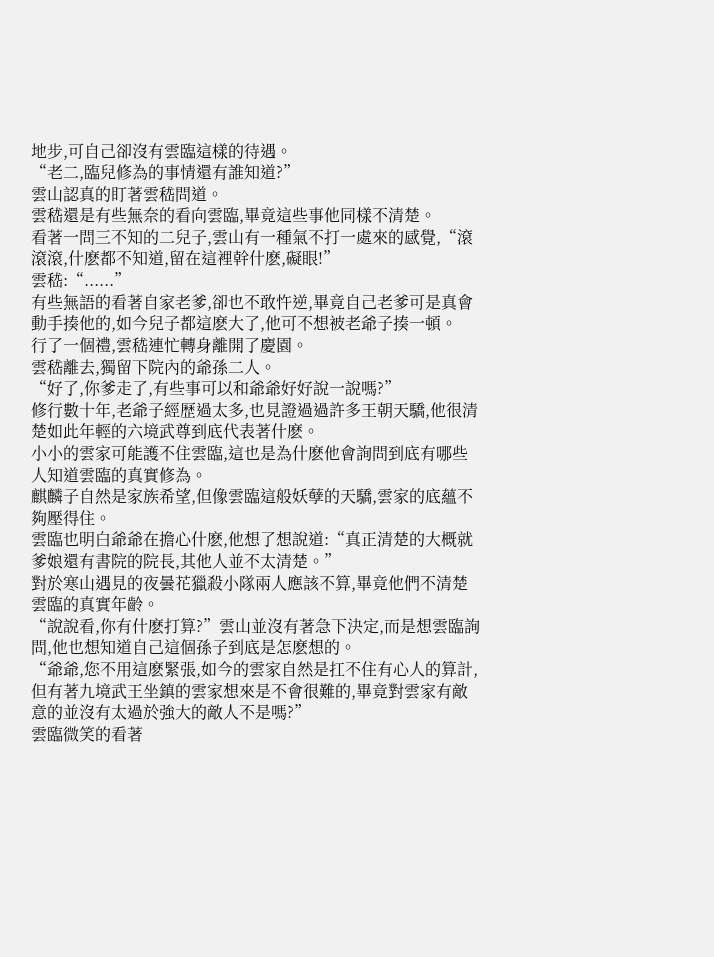地步,可自己卻沒有雲臨這樣的待遇。
“老二,臨兒修為的事情還有誰知道?”
雲山認真的盯著雲嵇問道。
雲嵇還是有些無奈的看向雲臨,畢竟這些事他同樣不清楚。
看著一問三不知的二兒子,雲山有一種氣不打一處來的感覺,“滾滾滾,什麽都不知道,留在這裡幹什麽,礙眼!”
雲嵇:“......”
有些無語的看著自家老爹,卻也不敢忤逆,畢竟自己老爹可是真會動手揍他的,如今兒子都這麽大了,他可不想被老爺子揍一頓。
行了一個禮,雲嵇連忙轉身離開了慶園。
雲嵇離去,獨留下院內的爺孫二人。
“好了,你爹走了,有些事可以和爺爺好好說一說嗎?”
修行數十年,老爺子經歷過太多,也見證過過許多王朝天驕,他很清楚如此年輕的六境武尊到底代表著什麽。
小小的雲家可能護不住雲臨,這也是為什麽他會詢問到底有哪些人知道雲臨的真實修為。
麒麟子自然是家族希望,但像雲臨這般妖孽的天驕,雲家的底蘊不夠壓得住。
雲臨也明白爺爺在擔心什麽,他想了想說道:“真正清楚的大概就爹娘還有書院的院長,其他人並不太清楚。”
對於寒山遇見的夜曇花獵殺小隊兩人應該不算,畢竟他們不清楚雲臨的真實年齡。
“說說看,你有什麽打算?”雲山並沒有著急下決定,而是想雲臨詢問,他也想知道自己這個孫子到底是怎麽想的。
“爺爺,您不用這麽緊張,如今的雲家自然是扛不住有心人的算計,但有著九境武王坐鎮的雲家想來是不會很難的,畢竟對雲家有敵意的並沒有太過於強大的敵人不是嗎?”
雲臨微笑的看著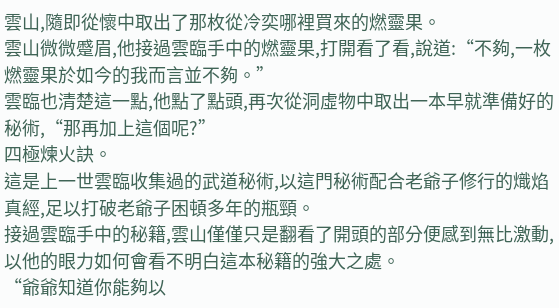雲山,隨即從懷中取出了那枚從冷奕哪裡買來的燃靈果。
雲山微微蹙眉,他接過雲臨手中的燃靈果,打開看了看,說道:“不夠,一枚燃靈果於如今的我而言並不夠。”
雲臨也清楚這一點,他點了點頭,再次從洞虛物中取出一本早就準備好的秘術,“那再加上這個呢?”
四極煉火訣。
這是上一世雲臨收集過的武道秘術,以這門秘術配合老爺子修行的熾焰真經,足以打破老爺子困頓多年的瓶頸。
接過雲臨手中的秘籍,雲山僅僅只是翻看了開頭的部分便感到無比激動,以他的眼力如何會看不明白這本秘籍的強大之處。
“爺爺知道你能夠以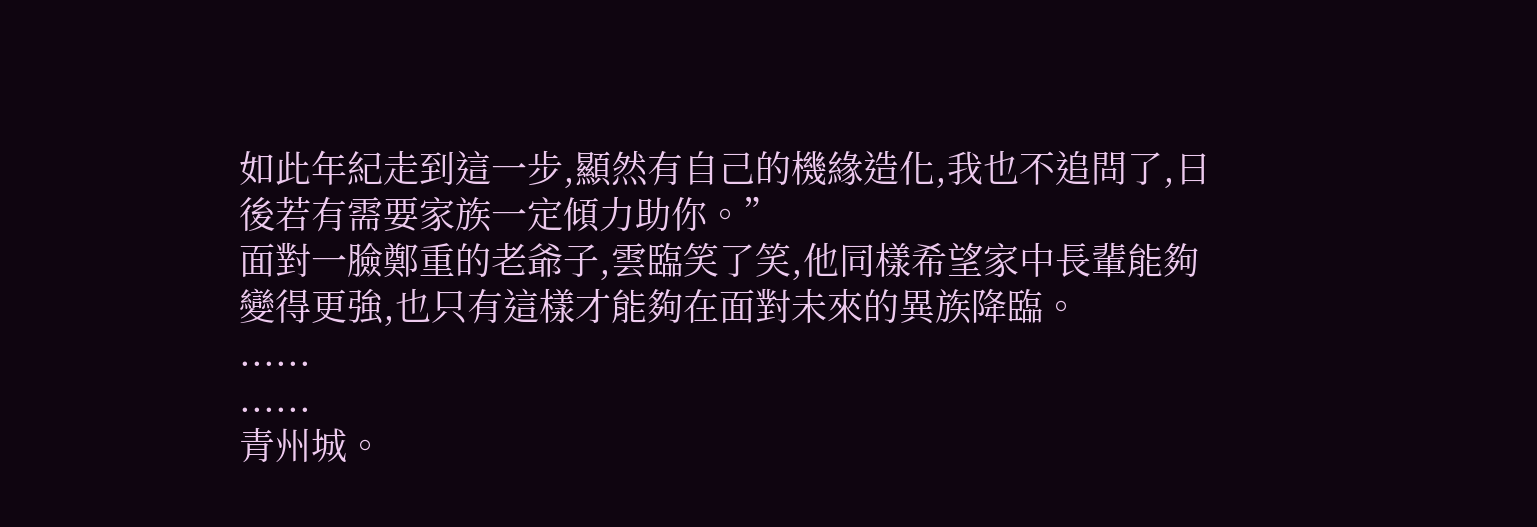如此年紀走到這一步,顯然有自己的機緣造化,我也不追問了,日後若有需要家族一定傾力助你。”
面對一臉鄭重的老爺子,雲臨笑了笑,他同樣希望家中長輩能夠變得更強,也只有這樣才能夠在面對未來的異族降臨。
......
......
青州城。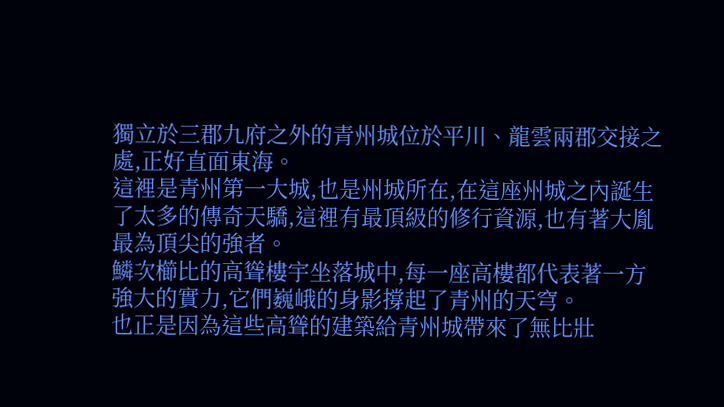獨立於三郡九府之外的青州城位於平川、龍雲兩郡交接之處,正好直面東海。
這裡是青州第一大城,也是州城所在,在這座州城之內誕生了太多的傳奇天驕,這裡有最頂級的修行資源,也有著大胤最為頂尖的強者。
鱗次櫛比的高聳樓宇坐落城中,每一座高樓都代表著一方強大的實力,它們巍峨的身影撐起了青州的天穹。
也正是因為這些高聳的建築給青州城帶來了無比壯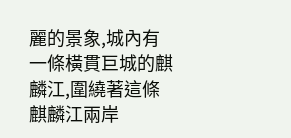麗的景象,城內有一條橫貫巨城的麒麟江,圍繞著這條麒麟江兩岸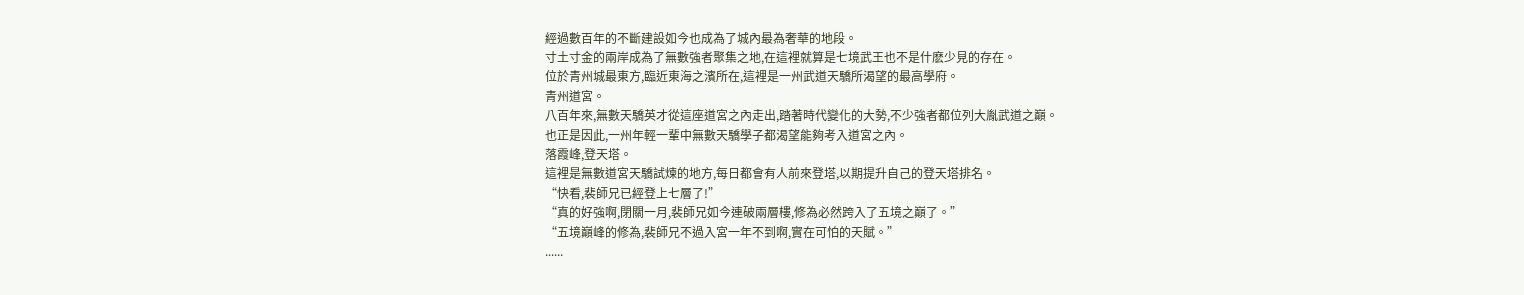經過數百年的不斷建設如今也成為了城內最為奢華的地段。
寸土寸金的兩岸成為了無數強者聚集之地,在這裡就算是七境武王也不是什麽少見的存在。
位於青州城最東方,臨近東海之濱所在,這裡是一州武道天驕所渴望的最高學府。
青州道宮。
八百年來,無數天驕英才從這座道宮之內走出,踏著時代變化的大勢,不少強者都位列大胤武道之巔。
也正是因此,一州年輕一輩中無數天驕學子都渴望能夠考入道宮之內。
落霞峰,登天塔。
這裡是無數道宮天驕試煉的地方,每日都會有人前來登塔,以期提升自己的登天塔排名。
“快看,裴師兄已經登上七層了!”
“真的好強啊,閉關一月,裴師兄如今連破兩層樓,修為必然跨入了五境之巔了。”
“五境巔峰的修為,裴師兄不過入宮一年不到啊,實在可怕的天賦。”
......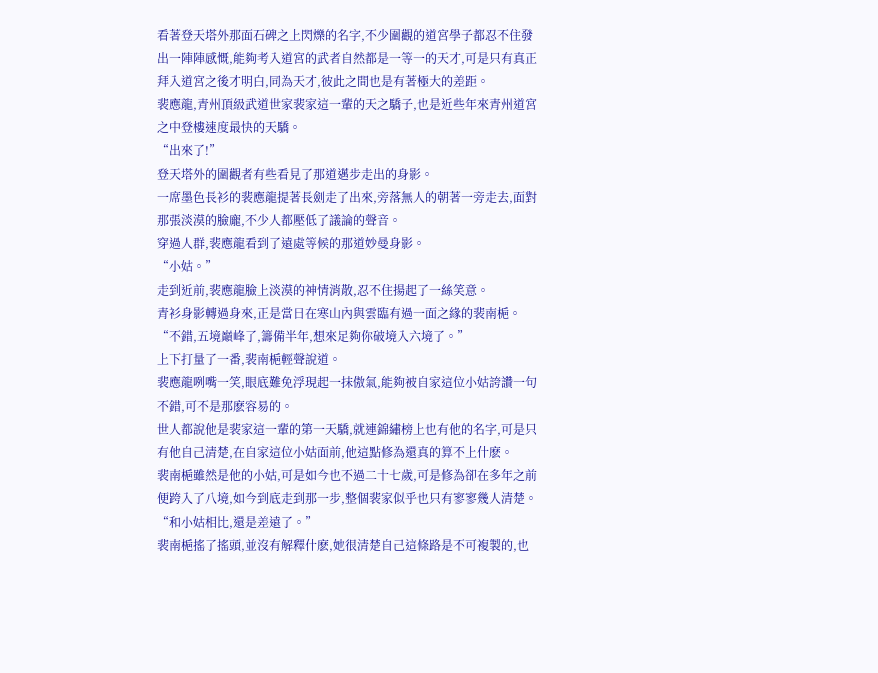看著登天塔外那面石碑之上閃爍的名字,不少圍觀的道宮學子都忍不住發出一陣陣感慨,能夠考入道宮的武者自然都是一等一的天才,可是只有真正拜入道宮之後才明白,同為天才,彼此之間也是有著極大的差距。
裴應龍,青州頂級武道世家裴家這一輩的天之驕子,也是近些年來青州道宮之中登樓速度最快的天驕。
“出來了!”
登天塔外的圍觀者有些看見了那道邁步走出的身影。
一席墨色長衫的裴應龍提著長劍走了出來,旁落無人的朝著一旁走去,面對那張淡漠的臉龐,不少人都壓低了議論的聲音。
穿過人群,裴應龍看到了遠處等候的那道妙曼身影。
“小姑。”
走到近前,裴應龍臉上淡漠的神情消散,忍不住揚起了一絲笑意。
青衫身影轉過身來,正是當日在寒山內與雲臨有過一面之緣的裴南梔。
“不錯,五境巔峰了,籌備半年,想來足夠你破境入六境了。”
上下打量了一番,裴南梔輕聲說道。
裴應龍咧嘴一笑,眼底難免浮現起一抹傲氣,能夠被自家這位小姑誇讚一句不錯,可不是那麽容易的。
世人都說他是裴家這一輩的第一天驕,就連錦繡榜上也有他的名字,可是只有他自己清楚,在自家這位小姑面前,他這點修為還真的算不上什麽。
裴南梔雖然是他的小姑,可是如今也不過二十七歲,可是修為卻在多年之前便跨入了八境,如今到底走到那一步,整個裴家似乎也只有寥寥幾人清楚。
“和小姑相比,還是差遠了。”
裴南梔搖了搖頭,並沒有解釋什麽,她很清楚自己這條路是不可複製的,也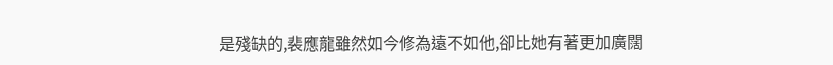是殘缺的,裴應龍雖然如今修為遠不如他,卻比她有著更加廣闊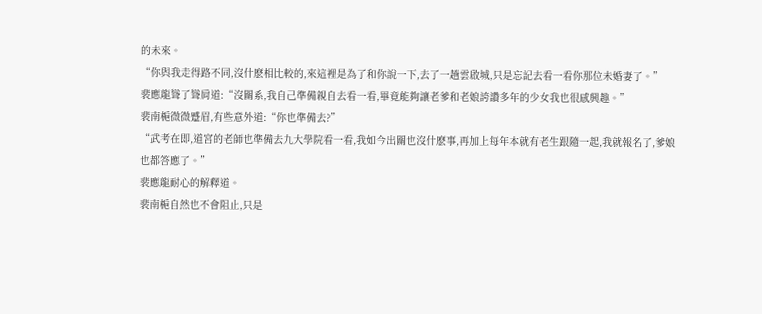的未來。
“你與我走得路不同,沒什麽相比較的,來這裡是為了和你說一下,去了一趟雲啟城,只是忘記去看一看你那位未婚妻了。”
裴應龍聳了聳肩道:“沒關系,我自己準備親自去看一看,畢竟能夠讓老爹和老娘誇讚多年的少女我也很感興趣。”
裴南梔微微蹙眉,有些意外道:“你也準備去?”
“武考在即,道宮的老師也準備去九大學院看一看,我如今出關也沒什麽事,再加上每年本就有老生跟隨一起,我就報名了,爹娘也都答應了。”
裴應龍耐心的解釋道。
裴南梔自然也不會阻止,只是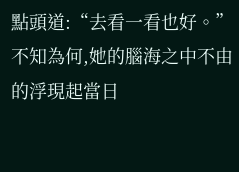點頭道:“去看一看也好。”
不知為何,她的腦海之中不由的浮現起當日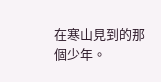在寒山見到的那個少年。